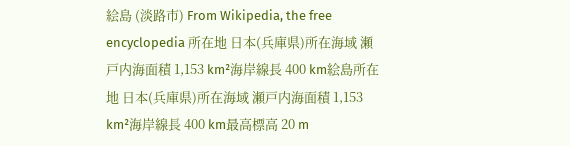絵島 (淡路市) From Wikipedia, the free encyclopedia 所在地 日本(兵庫県)所在海域 瀬戸内海面積 1,153 km²海岸線長 400 km絵島所在地 日本(兵庫県)所在海域 瀬戸内海面積 1,153 km²海岸線長 400 km最高標高 20 m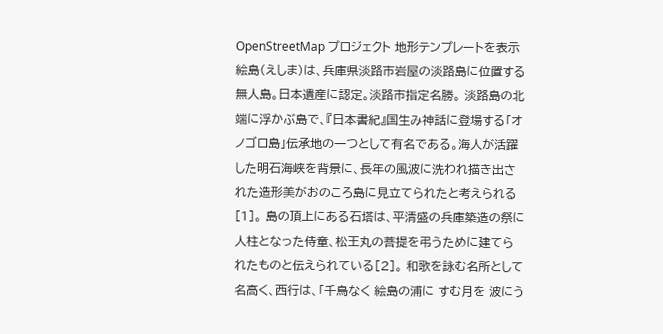OpenStreetMap プロジェクト 地形テンプレートを表示 絵島(えしま)は、兵庫県淡路市岩屋の淡路島に位置する無人島。日本遺産に認定。淡路市指定名勝。 淡路島の北端に浮かぶ島で、『日本書紀』国生み神話に登場する「オノゴロ島」伝承地の一つとして有名である。海人が活躍した明石海峡を背景に、長年の風波に洗われ描き出された造形美がおのころ島に見立てられたと考えられる[1]。 島の頂上にある石塔は、平清盛の兵庫築造の祭に人柱となった侍童、松王丸の菩提を弔うために建てられたものと伝えられている[2]。 和歌を詠む名所として名高く、西行は、「千鳥なく 絵島の浦に すむ月を 波にう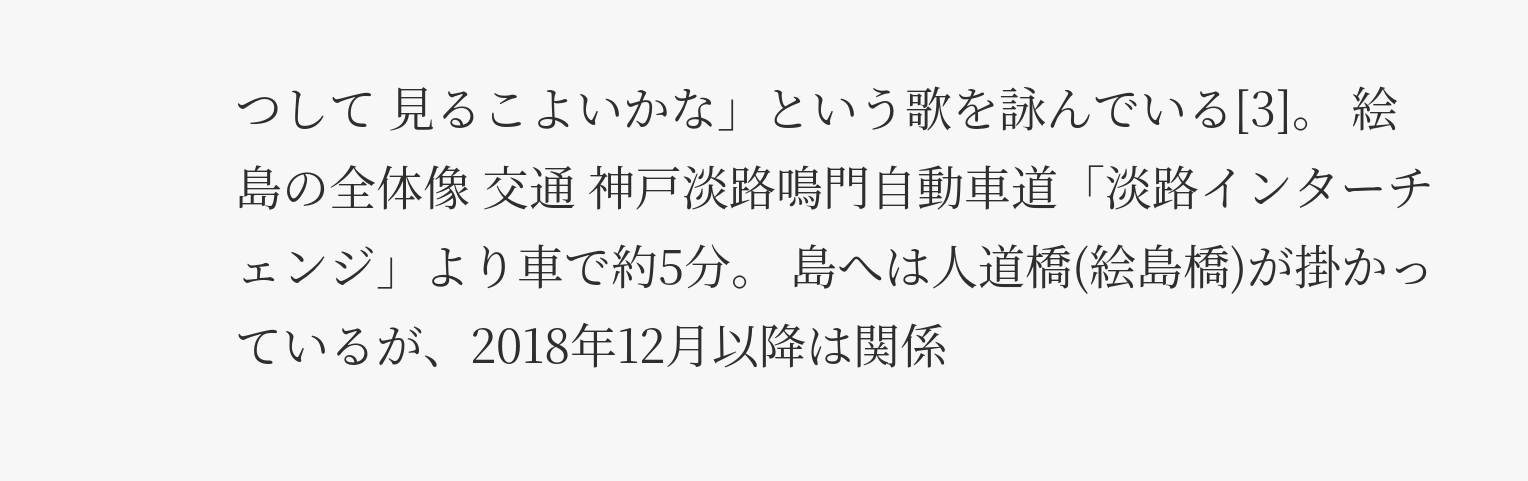つして 見るこよいかな」という歌を詠んでいる[3]。 絵島の全体像 交通 神戸淡路鳴門自動車道「淡路インターチェンジ」より車で約5分。 島へは人道橋(絵島橋)が掛かっているが、2018年12月以降は関係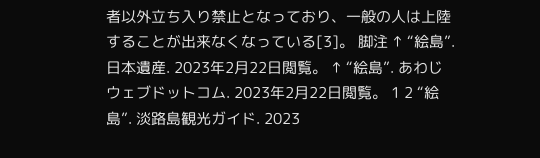者以外立ち入り禁止となっており、一般の人は上陸することが出来なくなっている[3]。 脚注 ↑ “絵島”. 日本遺産. 2023年2月22日閲覧。 ↑ “絵島”. あわじウェブドットコム. 2023年2月22日閲覧。 1 2 “絵島”. 淡路島観光ガイド. 2023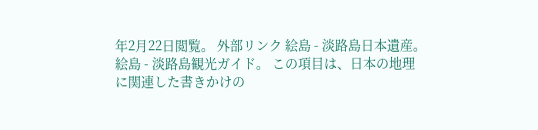年2月22日閲覧。 外部リンク 絵島 - 淡路島日本遺産。 絵島 - 淡路島観光ガイド。 この項目は、日本の地理に関連した書きかけの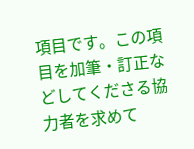項目です。この項目を加筆・訂正などしてくださる協力者を求めて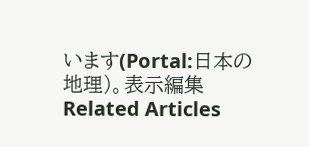います(Portal:日本の地理)。表示編集 Related Articles